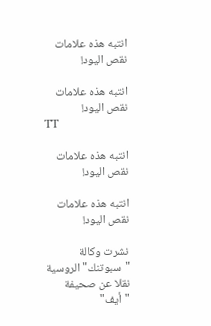انتبه هذه علامات نقص اليود!

انتبه هذه علامات نقص اليود!
TT

انتبه هذه علامات نقص اليود!

انتبه هذه علامات نقص اليود!

نشرت وكالة "سبوتنك" الروسية نقلا عن صحيفة "أيف"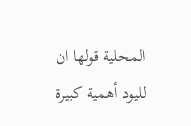المحلية قولها ان لليود أهمية كبيرة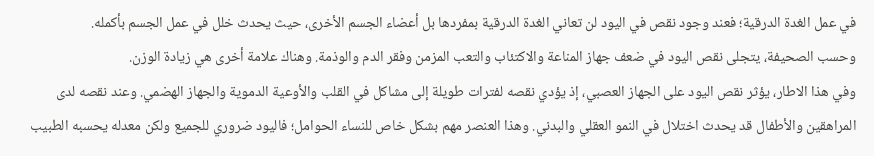في عمل الغدة الدرقية؛ فعند وجود نقص في اليود لن تعاني الغدة الدرقية بمفردها بل أعضاء الجسم الأخرى، حيث يحدث خلل في عمل الجسم بأكمله.
وحسب الصحيفة، يتجلى نقص اليود في ضعف جهاز المناعة والاكتئاب والتعب المزمن وفقر الدم والوذمة. وهناك علامة أخرى هي زيادة الوزن.
وفي هذا الاطار، يؤثر نقص اليود على الجهاز العصبي، إذ يؤدي نقصه لفترات طويلة إلى مشاكل في القلب والأوعية الدموية والجهاز الهضمي. وعند نقصه لدى المراهقين والأطفال قد يحدث اختلال في النمو العقلي والبدني. وهذا العنصر مهم بشكل خاص للنساء الحوامل؛ فاليود ضروري للجميع ولكن معدله يحسبه الطبيب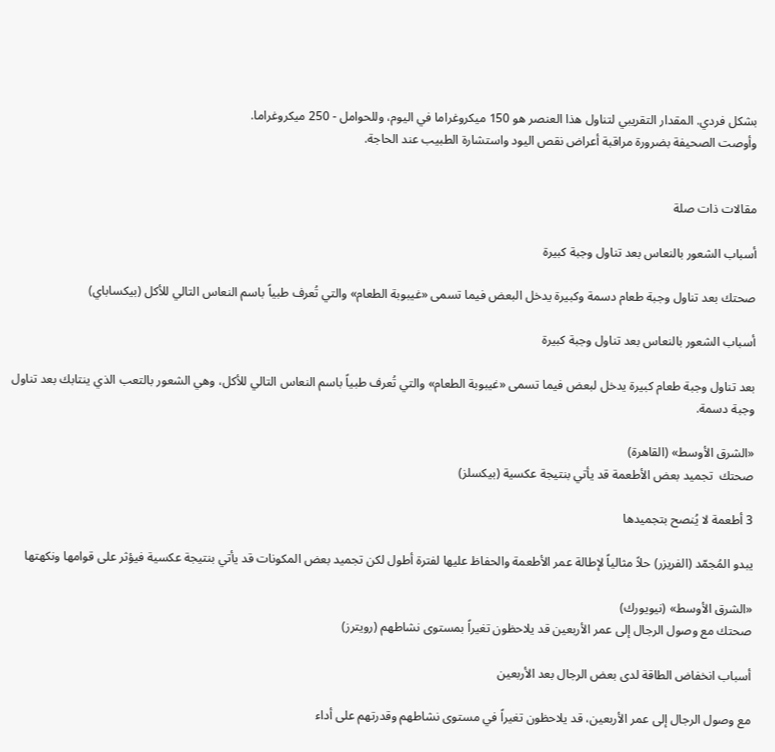بشكل فردي. المقدار التقريبي لتناول هذا العنصر هو 150 ميكروغراما في اليوم، وللحوامل - 250 ميكروغراما.
وأوصت الصحيفة بضرورة مراقبة أعراض نقص اليود واستشارة الطبيب عند الحاجة.


مقالات ذات صلة

أسباب الشعور بالنعاس بعد تناول وجبة كبيرة

صحتك بعد تناول وجبة طعام دسمة وكبيرة يدخل البعض فيما تسمى «غيبوبة الطعام» والتي تُعرف طبياً باسم النعاس التالي للأكل (بيكساباي)

أسباب الشعور بالنعاس بعد تناول وجبة كبيرة

بعد تناول وجبة طعام كبيرة يدخل لبعض فيما تسمى «غيبوبة الطعام» والتي تُعرف طبياً باسم النعاس التالي للأكل، وهي الشعور بالتعب الذي ينتابك بعد تناول وجبة دسمة.

«الشرق الأوسط» (القاهرة)
صحتك  تجميد بعض الأطعمة قد يأتي بنتيجة عكسية (بيكسلز)

3 أطعمة لا يُنصح بتجميدها

يبدو المُجمّد (الفريزر) حلاً مثالياً لإطالة عمر الأطعمة والحفاظ عليها لفترة أطول لكن تجميد بعض المكونات قد يأتي بنتيجة عكسية فيؤثر على قوامها ونكهتها

«الشرق الأوسط» (نيويورك)
صحتك مع وصول الرجال إلى عمر الأربعين قد يلاحظون تغيراً بمستوى نشاطهم (رويترز)

أسباب انخفاض الطاقة لدى بعض الرجال بعد الأربعين

مع وصول الرجال إلى عمر الأربعين، قد يلاحظون تغيراً في مستوى نشاطهم وقدرتهم على أداء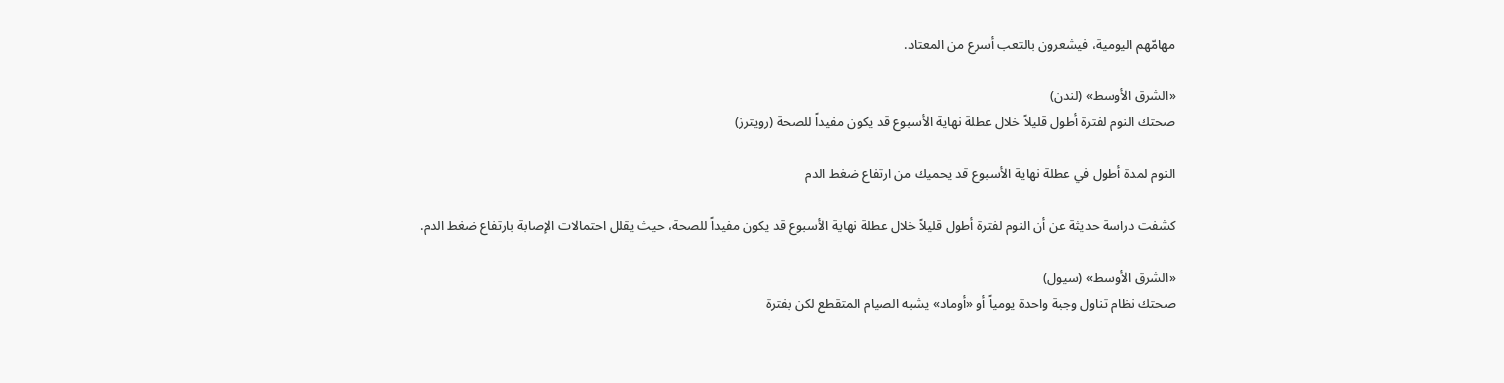مهامّهم اليومية، فيشعرون بالتعب أسرع من المعتاد.

«الشرق الأوسط» (لندن)
صحتك النوم لفترة أطول قليلاً خلال عطلة نهاية الأسبوع قد يكون مفيداً للصحة (رويترز)

النوم لمدة أطول في عطلة نهاية الأسبوع قد يحميك من ارتفاع ضغط الدم

كشفت دراسة حديثة عن أن النوم لفترة أطول قليلاً خلال عطلة نهاية الأسبوع قد يكون مفيداً للصحة، حيث يقلل احتمالات الإصابة بارتفاع ضغط الدم.

«الشرق الأوسط» (سيول)
صحتك نظام تناول وجبة واحدة يومياً أو «أوماد» يشبه الصيام المتقطع لكن بفترة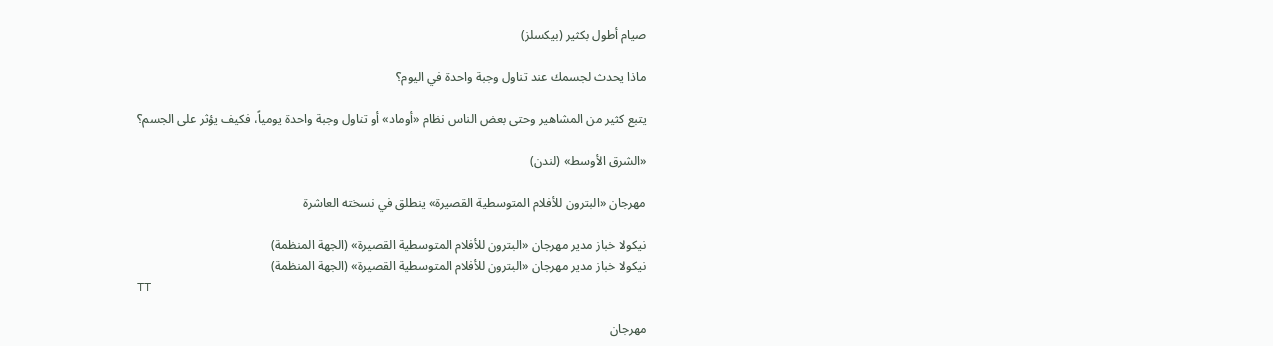صيام أطول بكثير (بيكسلز)

ماذا يحدث لجسمك عند تناول وجبة واحدة في اليوم؟

يتبع كثير من المشاهير وحتى بعض الناس نظام «أوماد» أو تناول وجبة واحدة يومياً، فكيف يؤثر على الجسم؟

«الشرق الأوسط» (لندن)

مهرجان «البترون للأفلام المتوسطية القصيرة» ينطلق في نسخته العاشرة

نيكولا خباز مدير مهرجان «البترون للأفلام المتوسطية القصيرة» (الجهة المنظمة)
نيكولا خباز مدير مهرجان «البترون للأفلام المتوسطية القصيرة» (الجهة المنظمة)
TT

مهرجان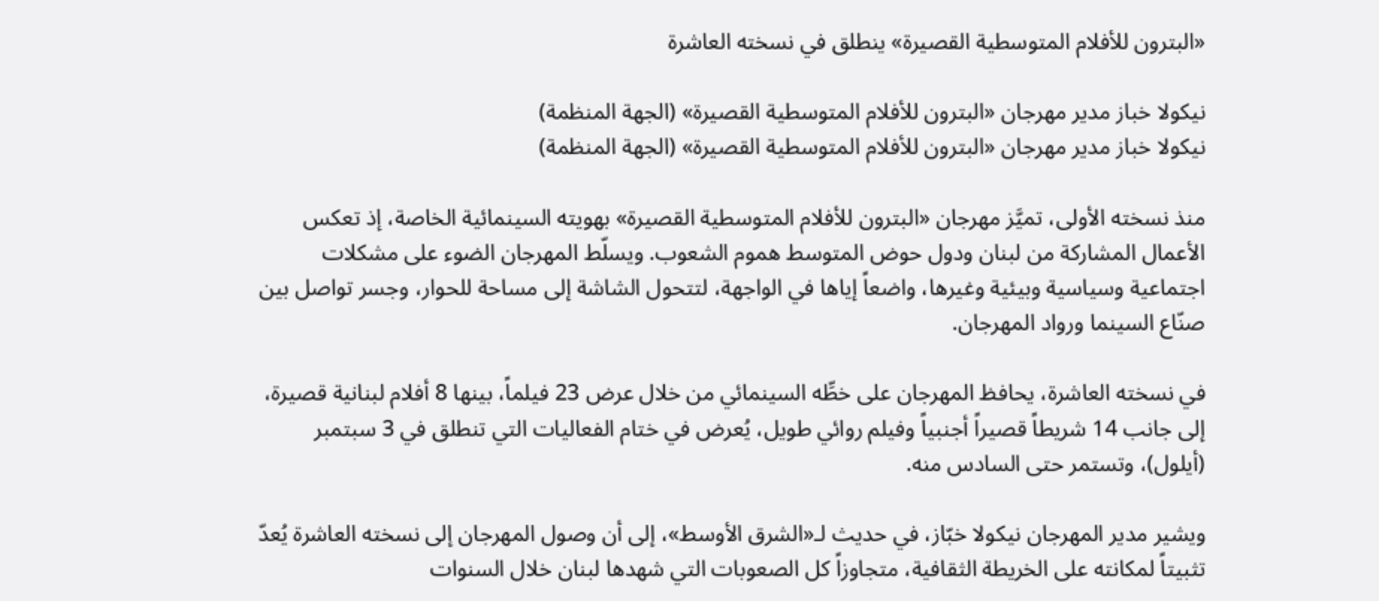«البترون للأفلام المتوسطية القصيرة» ينطلق في نسخته العاشرة

نيكولا خباز مدير مهرجان «البترون للأفلام المتوسطية القصيرة» (الجهة المنظمة)
نيكولا خباز مدير مهرجان «البترون للأفلام المتوسطية القصيرة» (الجهة المنظمة)

منذ نسخته الأولى، تميَّز مهرجان «البترون للأفلام المتوسطية القصيرة» بهويته السينمائية الخاصة، إذ تعكس الأعمال المشاركة من لبنان ودول حوض المتوسط هموم الشعوب. ويسلّط المهرجان الضوء على مشكلات اجتماعية وسياسية وبيئية وغيرها، واضعاً إياها في الواجهة، لتتحول الشاشة إلى مساحة للحوار، وجسر تواصل بين صنّاع السينما ورواد المهرجان.

في نسخته العاشرة، يحافظ المهرجان على خطِّه السينمائي من خلال عرض 23 فيلماً، بينها 8 أفلام لبنانية قصيرة، إلى جانب 14 شريطاً قصيراً أجنبياً وفيلم روائي طويل، يُعرض في ختام الفعاليات التي تنطلق في 3 سبتمبر (أيلول)، وتستمر حتى السادس منه.

ويشير مدير المهرجان نيكولا خبّاز، في حديث لـ«الشرق الأوسط»، إلى أن وصول المهرجان إلى نسخته العاشرة يُعدّ تثبيتاً لمكانته على الخريطة الثقافية، متجاوزاً كل الصعوبات التي شهدها لبنان خلال السنوات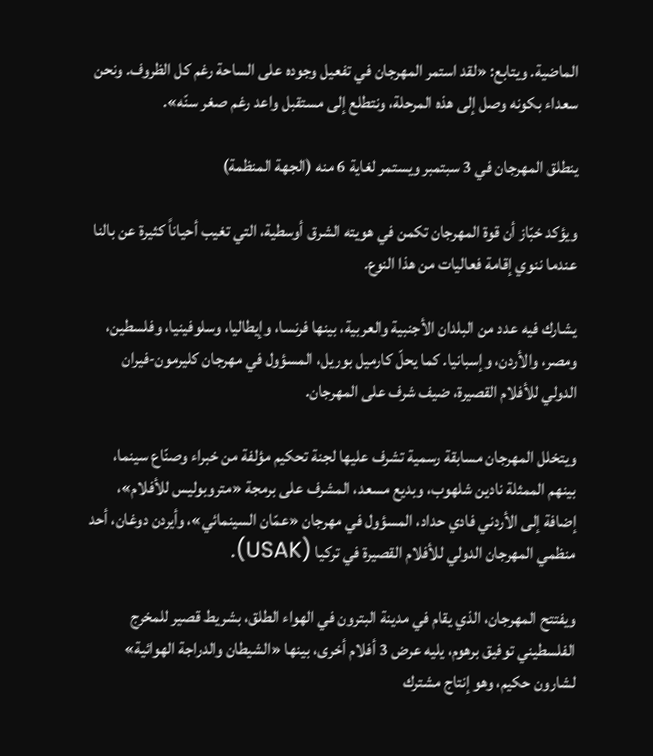الماضية. ويتابع: «لقد استمر المهرجان في تفعيل وجوده على الساحة رغم كل الظروف. ونحن سعداء بكونه وصل إلى هذه المرحلة، ونتطلع إلى مستقبل واعد رغم صغر سنّه».

ينطلق المهرجان في 3 سبتمبر ويستمر لغاية 6 منه (الجهة المنظمة)

ويؤكد خبّاز أن قوة المهرجان تكمن في هويته الشرق أوسطية، التي تغيب أحياناً كثيرة عن بالنا عندما ننوي إقامة فعاليات من هذا النوع.

يشارك فيه عدد من البلدان الأجنبية والعربية، بينها فرنسا، وإيطاليا، وسلوفينيا، وفلسطين، ومصر، والأردن، وإسبانيا. كما يحلّ كارميل بوريل، المسؤول في مهرجان كليرمون-فيران الدولي للأفلام القصيرة، ضيف شرف على المهرجان.

ويتخلل المهرجان مسابقة رسمية تشرف عليها لجنة تحكيم مؤلفة من خبراء وصنّاع سينما، بينهم الممثلة نادين شلهوب، وبديع مسعد، المشرف على برمجة «متروبوليس للأفلام»، إضافة إلى الأردني فادي حداد، المسؤول في مهرجان «عمّان السينمائي»، وأيردن دوغان، أحد منظمي المهرجان الدولي للأفلام القصيرة في تركيا (USAK).

ويفتتح المهرجان، الذي يقام في مدينة البترون في الهواء الطلق، بشريط قصير للمخرج الفلسطيني توفيق برهوم، يليه عرض 3 أفلام أخرى، بينها «الشيطان والدراجة الهوائية» لشارون حكيم، وهو إنتاج مشترك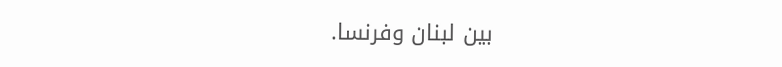بين لبنان وفرنسا.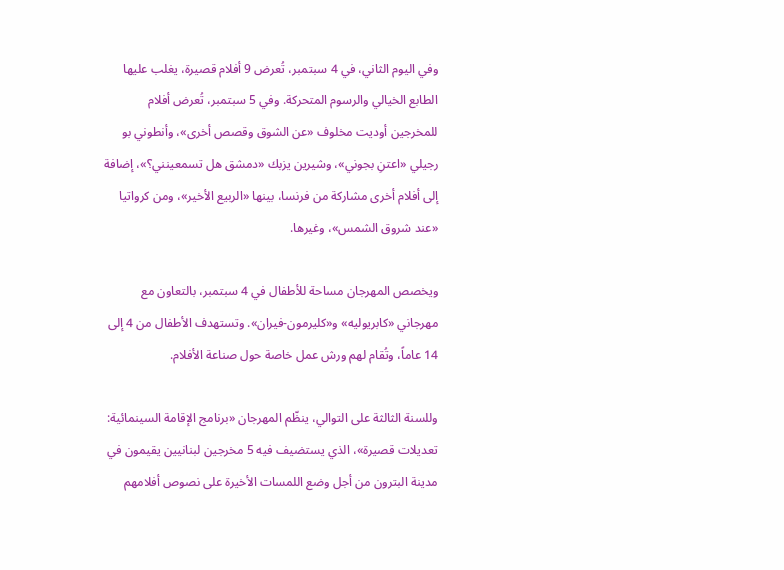وفي اليوم الثاني، في 4 سبتمبر، تُعرض 9 أفلام قصيرة، يغلب عليها الطابع الخيالي والرسوم المتحركة. وفي 5 سبتمبر، تُعرض أفلام للمخرجين أوديت مخلوف «عن الشوق وقصص أخرى»، وأنطوني بو رجيلي «اعتنِ بجوني»، وشيرين يزبك «دمشق هل تسمعينني؟»، إضافة إلى أفلام أخرى مشاركة من فرنسا، بينها «الربيع الأخير»، ومن كرواتيا «عند شروق الشمس»، وغيرها.

ويخصص المهرجان مساحة للأطفال في 4 سبتمبر، بالتعاون مع مهرجاني «كابريوليه» و«كليرمون-فيران». وتستهدف الأطفال من 4 إلى 14 عاماً، وتُقام لهم ورش عمل خاصة حول صناعة الأفلام.

وللسنة الثالثة على التوالي، ينظّم المهرجان «برنامج الإقامة السينمائية: تعديلات قصيرة»، الذي يستضيف فيه 5 مخرجين لبنانيين يقيمون في مدينة البترون من أجل وضع اللمسات الأخيرة على نصوص أفلامهم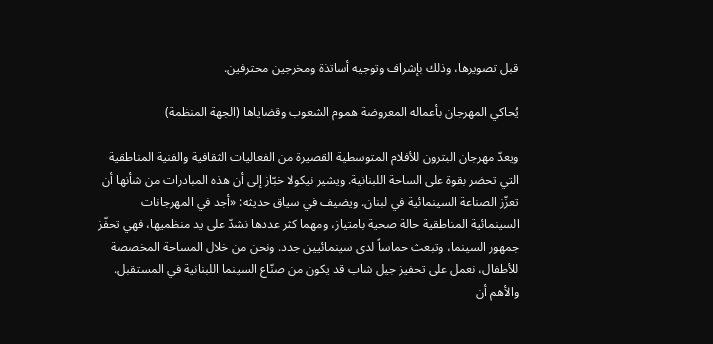قبل تصويرها، وذلك بإشراف وتوجيه أساتذة ومخرجين محترفين.

يُحاكي المهرجان بأعماله المعروضة هموم الشعوب وقضاياها (الجهة المنظمة)

ويعدّ مهرجان البترون للأفلام المتوسطية القصيرة من الفعاليات الثقافية والفنية المناطقية التي تحضر بقوة على الساحة اللبنانية. ويشير نيكولا خبّاز إلى أن هذه المبادرات من شأنها أن تعزّز الصناعة السينمائية في لبنان. ويضيف في سياق حديثه: «أجد في المهرجانات السينمائية المناطقية حالة صحية بامتياز، ومهما كثر عددها نشدّ على يد منظميها، فهي تحفّز جمهور السينما، وتبعث حماساً لدى سينمائيين جدد. ونحن من خلال المساحة المخصصة للأطفال، نعمل على تحفيز جيل شاب قد يكون من صنّاع السينما اللبنانية في المستقبل. والأهم أن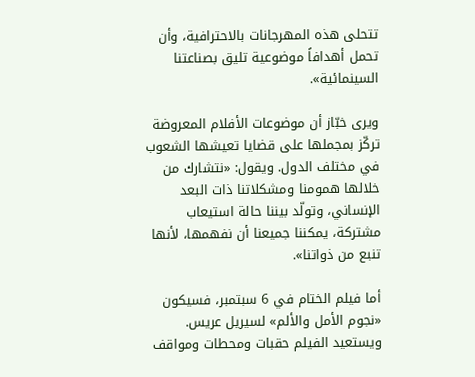تتحلى هذه المهرجانات بالاحترافية، وأن تحمل أهدافاً موضوعية تليق بصناعتنا السينمائية».

ويرى خبّاز أن موضوعات الأفلام المعروضة تركّز بمجملها على قضايا تعيشها الشعوب في مختلف الدول. ويقول: «نتشارك من خلالها همومنا ومشكلاتنا ذات البعد الإنساني، وتولّد بيننا حالة استيعاب مشتركة، يمكننا جميعنا أن نفهمها، لأنها تنبع من ذواتنا».

أما فيلم الختام في 6 سبتمبر، فسيكون «نجوم الأمل والألم» لسيريل عريس. ويستعيد الفيلم حقبات ومحطات ومواقف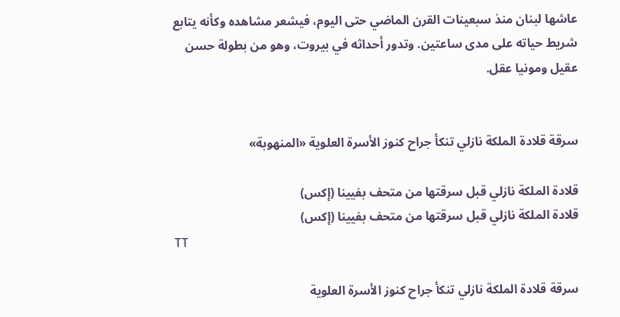عاشها لبنان منذ سبعينات القرن الماضي حتى اليوم، فيشعر مشاهده وكأنه يتابع شريط حياته على مدى ساعتين. وتدور أحداثه في بيروت، وهو من بطولة حسن عقيل ومونيا عقل.


سرقة قلادة الملكة نازلي تنكأ جراح كنوز الأسرة العلوية «المنهوبة»

قلادة الملكة نازلي قبل سرقتها من متحف بفيينا (إكس)
قلادة الملكة نازلي قبل سرقتها من متحف بفيينا (إكس)
TT

سرقة قلادة الملكة نازلي تنكأ جراح كنوز الأسرة العلوية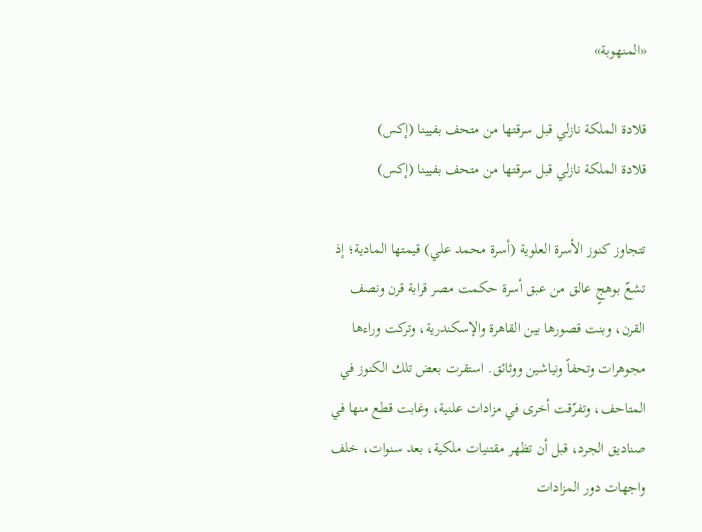«المنهوبة»

قلادة الملكة نازلي قبل سرقتها من متحف بفيينا (إكس)
قلادة الملكة نازلي قبل سرقتها من متحف بفيينا (إكس)

تتجاوز كنوز الأسرة العلوية (أسرة محمد علي) قيمتها المادية؛ إذ تشعّ بوهجٍ عالق من عبق أسرة حكمت مصر قرابة قرن ونصف القرن، وبنت قصورها بين القاهرة والإسكندرية، وتركت وراءها مجوهرات وتحفاً ونياشين ووثائق. استقرت بعض تلك الكنوز في المتاحف، وتفرّقت أخرى في مزادات علنية، وغابت قطع منها في صناديق الجرد، قبل أن تظهر مقتنيات ملكية، بعد سنوات، خلف واجهات دور المزادات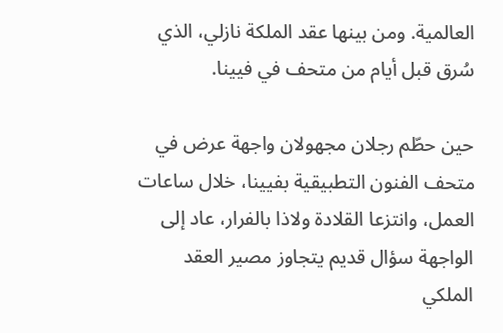العالمية. ومن بينها عقد الملكة نازلي، الذي سُرق قبل أيام من متحف في فيينا.

حين حطّم رجلان مجهولان واجهة عرض في متحف الفنون التطبيقية بفيينا، خلال ساعات العمل، وانتزعا القلادة ولاذا بالفرار، عاد إلى الواجهة سؤال قديم يتجاوز مصير العقد الملكي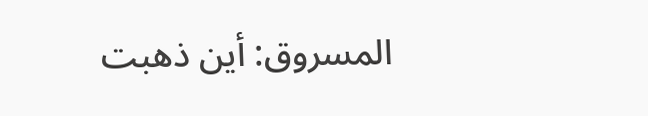المسروق: أين ذهبت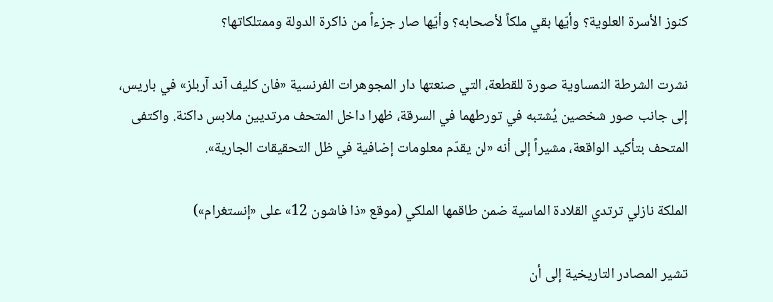كنوز الأسرة العلوية؟ وأيّها بقي ملكاً لأصحابه؟ وأيّها صار جزءاً من ذاكرة الدولة وممتلكاتها؟

نشرت الشرطة النمساوية صورة للقطعة، التي صنعتها دار المجوهرات الفرنسية «فان كليف آند آربلز» في باريس، إلى جانب صور شخصين يُشتبه في تورطهما في السرقة، ظهرا داخل المتحف مرتديين ملابس داكنة. واكتفى المتحف بتأكيد الواقعة، مشيراً إلى أنه «لن يقدّم معلومات إضافية في ظل التحقيقات الجارية».

الملكة نازلي ترتدي القلادة الماسية ضمن طاقمها الملكي (موقع «ذا فاشون 12» على «إنستغرام»)

تشير المصادر التاريخية إلى أن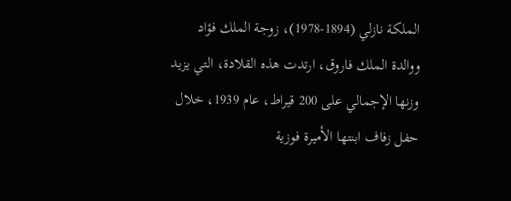الملكة نازلي (1894-1978)، زوجة الملك فؤاد ووالدة الملك فاروق، ارتدت هذه القلادة، التي يزيد وزنها الإجمالي على 200 قيراط، عام 1939، خلال حفل زفاف ابنتها الأميرة فوزية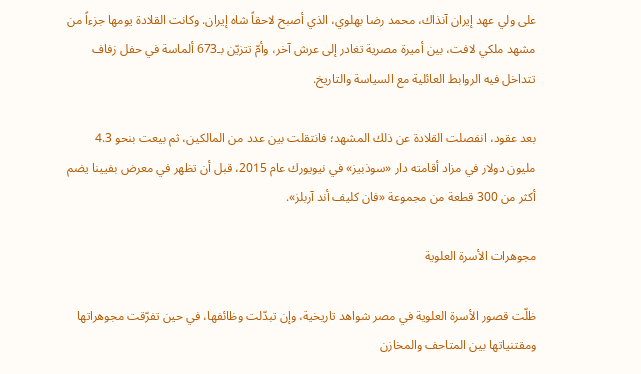على ولي عهد إيران آنذاك، محمد رضا بهلوي، الذي أصبح لاحقاً شاه إيران. وكانت القلادة يومها جزءاً من مشهد ملكي لافت، بين أميرة مصرية تغادر إلى عرش آخر، وأمّ تتزيّن بـ673 ألماسة في حفل زفاف تتداخل فيه الروابط العائلية مع السياسة والتاريخ.

بعد عقود، انفصلت القلادة عن ذلك المشهد؛ فانتقلت بين عدد من المالكين، ثم بيعت بنحو 4.3 مليون دولار في مزاد أقامته دار «سوذبيز» في نيويورك عام 2015، قبل أن تظهر في معرض بفيينا يضم أكثر من 300 قطعة من مجموعة «فان كليف أند آربلز».

مجوهرات الأسرة العلوية

ظلّت قصور الأسرة العلوية في مصر شواهد تاريخية، وإن تبدّلت وظائفها، في حين تفرّقت مجوهراتها ومقتنياتها بين المتاحف والمخازن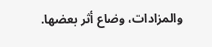والمزادات، وضاع أثر بعضها.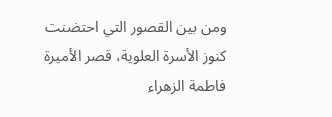ومن بين القصور التي احتضنت كنوز الأسرة العلوية، قصر الأميرة فاطمة الزهراء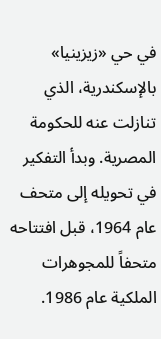في حي «زيزينيا» بالإسكندرية، الذي تنازلت عنه للحكومة المصرية. وبدأ التفكير في تحويله إلى متحف عام 1964، قبل افتتاحه متحفاً للمجوهرات الملكية عام 1986.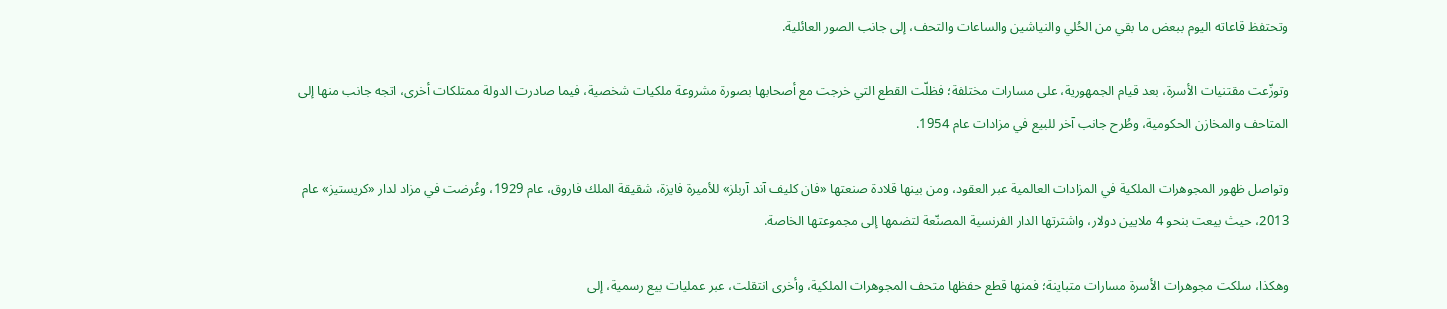وتحتفظ قاعاته اليوم ببعض ما بقي من الحُلي والنياشين والساعات والتحف، إلى جانب الصور العائلية.

وتوزّعت مقتنيات الأسرة، بعد قيام الجمهورية، على مسارات مختلفة؛ فظلّت القطع التي خرجت مع أصحابها بصورة مشروعة ملكيات شخصية، فيما صادرت الدولة ممتلكات أخرى، اتجه جانب منها إلى المتاحف والمخازن الحكومية، وطُرح جانب آخر للبيع في مزادات عام 1954.

وتواصل ظهور المجوهرات الملكية في المزادات العالمية عبر العقود، ومن بينها قلادة صنعتها «فان كليف آند آربلز» للأميرة فايزة، شقيقة الملك فاروق، عام 1929، وعُرضت في مزاد لدار «كريستيز» عام 2013، حيث بيعت بنحو 4 ملايين دولار، واشترتها الدار الفرنسية المصنّعة لتضمها إلى مجموعتها الخاصة.

وهكذا، سلكت مجوهرات الأسرة مسارات متباينة؛ فمنها قطع حفظها متحف المجوهرات الملكية، وأخرى انتقلت، عبر عمليات بيع رسمية، إلى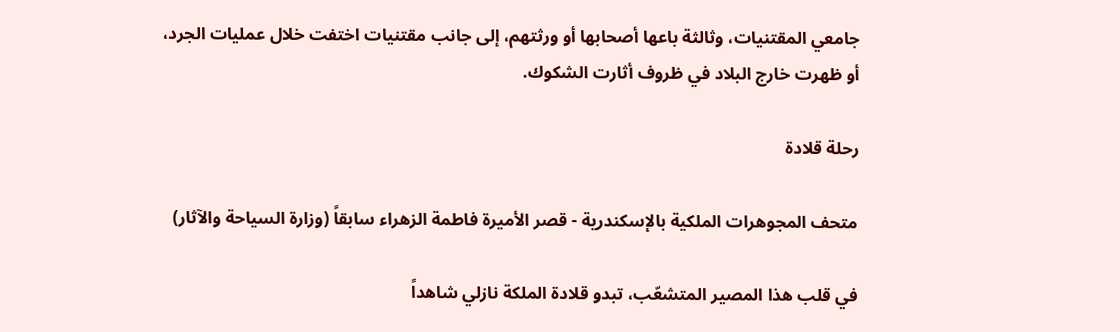جامعي المقتنيات، وثالثة باعها أصحابها أو ورثتهم، إلى جانب مقتنيات اختفت خلال عمليات الجرد، أو ظهرت خارج البلاد في ظروف أثارت الشكوك.

رحلة قلادة

متحف المجوهرات الملكية بالإسكندرية - قصر الأميرة فاطمة الزهراء سابقاً (وزارة السياحة والآثار)

في قلب هذا المصير المتشعّب، تبدو قلادة الملكة نازلي شاهداً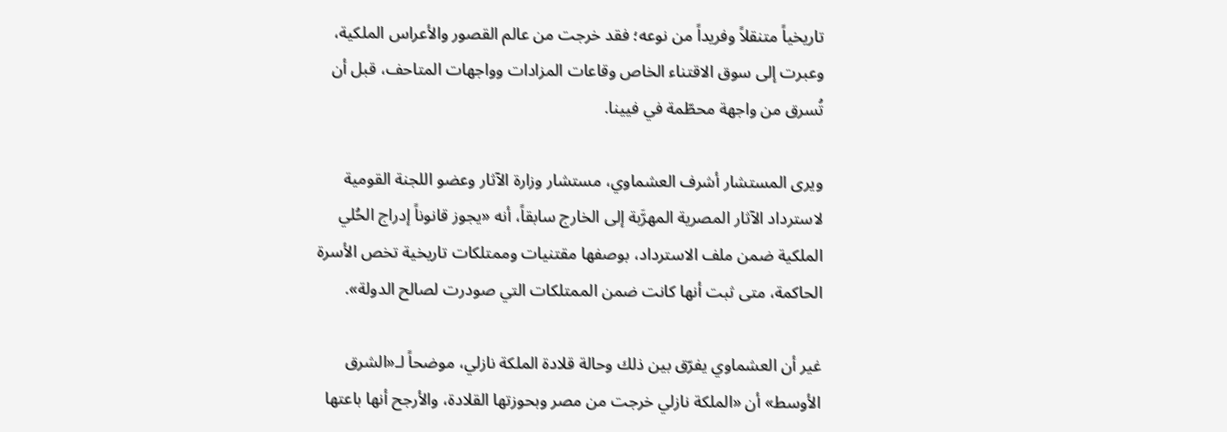تاريخياً متنقلاً وفريداً من نوعه؛ فقد خرجت من عالم القصور والأعراس الملكية، وعبرت إلى سوق الاقتناء الخاص وقاعات المزادات وواجهات المتاحف، قبل أن تُسرق من واجهة محطّمة في فيينا.

ويرى المستشار أشرف العشماوي، مستشار وزارة الآثار وعضو اللجنة القومية لاسترداد الآثار المصرية المهرَّبة إلى الخارج سابقاً، أنه «يجوز قانوناً إدراج الحُلي الملكية ضمن ملف الاسترداد، بوصفها مقتنيات وممتلكات تاريخية تخص الأسرة الحاكمة، متى ثبت أنها كانت ضمن الممتلكات التي صودرت لصالح الدولة».

غير أن العشماوي يفرّق بين ذلك وحالة قلادة الملكة نازلي، موضحاً لـ«الشرق الأوسط» أن «الملكة نازلي خرجت من مصر وبحوزتها القلادة، والأرجح أنها باعتها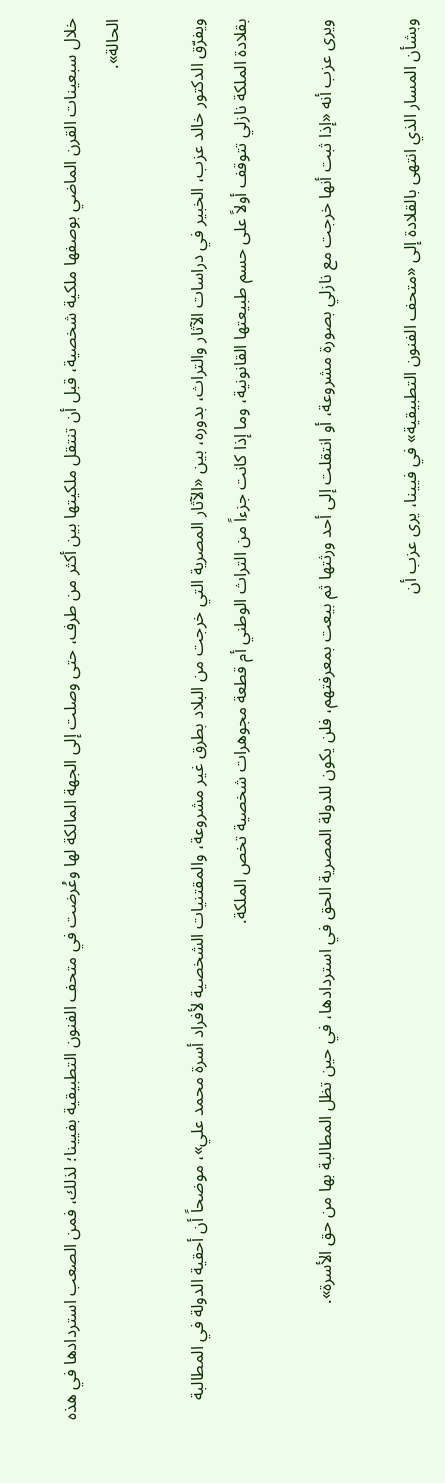خلال سبعينات القرن الماضي بوصفها ملكية شخصية، قبل أن تنتقل ملكيتها بين أكثر من طرف، حتى وصلت إلى الجهة المالكة لها وعُرضت في متحف الفنون التطبيقية بفيينا؛ لذلك، فمن الصعب استردادها في هذه الحالة».

ويفرّق الدكتور خالد عزب، الخبير في دراسات الآثار والتراث، بدوره، بين «الآثار المصرية التي خرجت من البلاد بطرق غير مشروعة، والمقتنيات الشخصية لأفراد أسرة محمد علي»، موضحاً أن أحقية الدولة في المطالبة بقلادة الملكة نازلي تتوقف أولاً على حسم طبيعتها القانونية، وما إذا كانت جزءاً من التراث الوطني أم قطعة مجوهرات شخصية تخص الملكة.

ويرى عزب أنه «إذا ثبت أنها خرجت مع نازلي بصورة مشروعة، أو انتقلت إلى أحد ورثتها ثم بيعت بمعرفتهم، فلن يكون للدولة المصرية الحق في استردادها، في حين تظل المطالبة بها من حق الأسرة».

وبشأن المسار الذي انتهى بالقلادة إلى «متحف الفنون التطبيقية» في فيينا، يرى عزب أن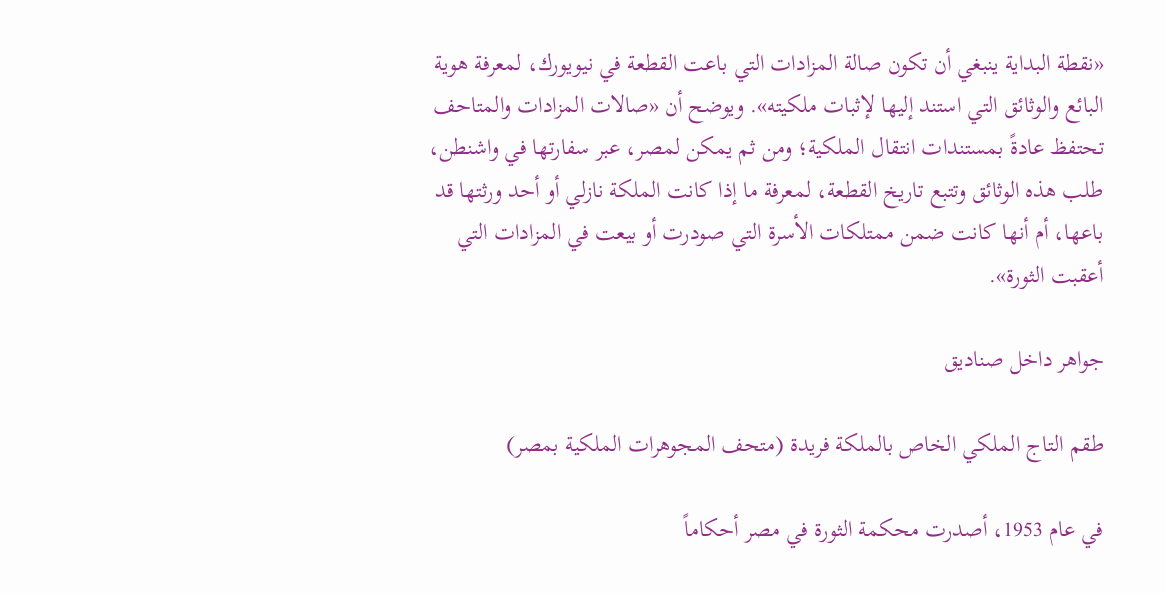«نقطة البداية ينبغي أن تكون صالة المزادات التي باعت القطعة في نيويورك، لمعرفة هوية البائع والوثائق التي استند إليها لإثبات ملكيته». ويوضح أن «صالات المزادات والمتاحف تحتفظ عادةً بمستندات انتقال الملكية؛ ومن ثم يمكن لمصر، عبر سفارتها في واشنطن، طلب هذه الوثائق وتتبع تاريخ القطعة، لمعرفة ما إذا كانت الملكة نازلي أو أحد ورثتها قد باعها، أم أنها كانت ضمن ممتلكات الأسرة التي صودرت أو بيعت في المزادات التي أعقبت الثورة».

جواهر داخل صناديق

طقم التاج الملكي الخاص بالملكة فريدة (متحف المجوهرات الملكية بمصر)

في عام 1953، أصدرت محكمة الثورة في مصر أحكاماً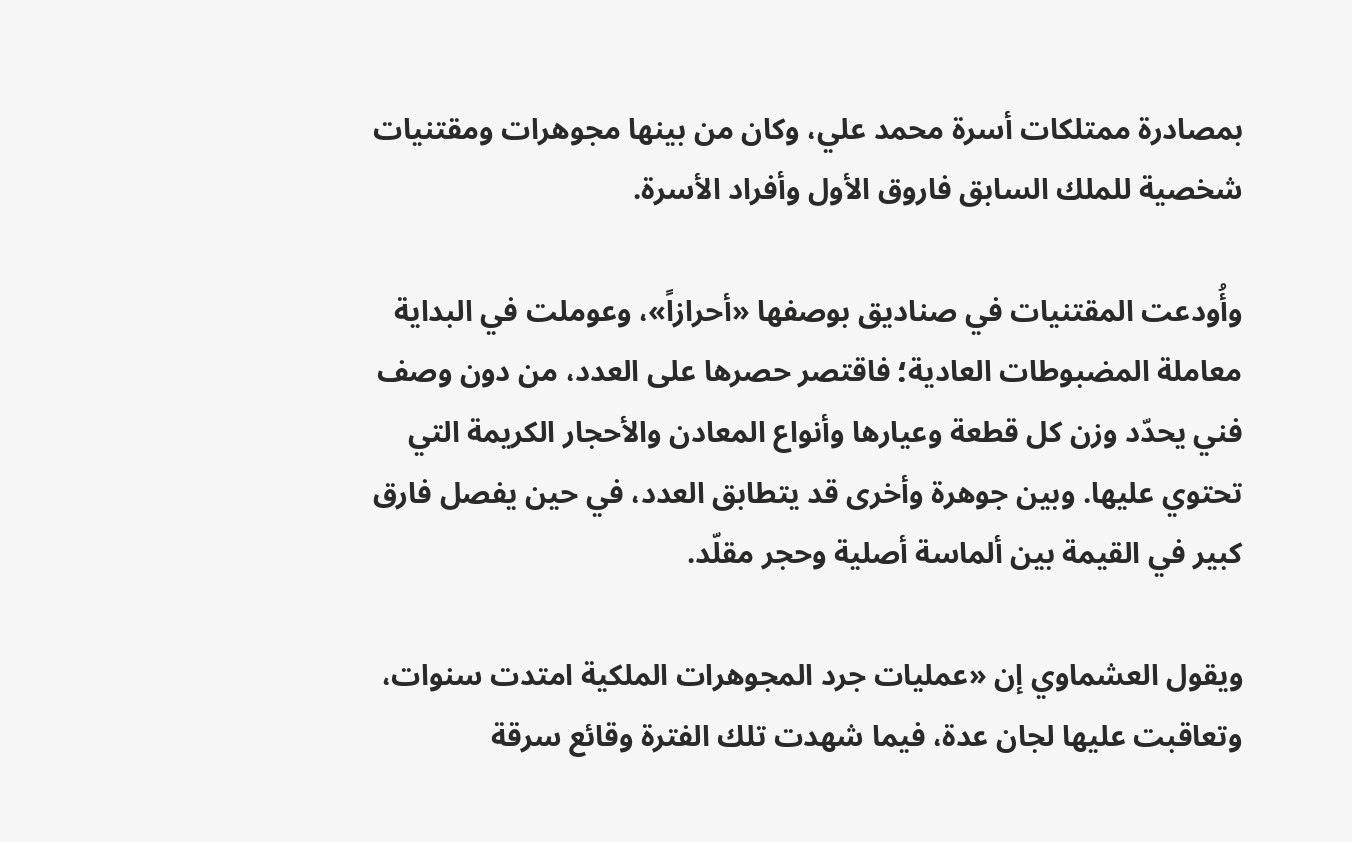بمصادرة ممتلكات أسرة محمد علي، وكان من بينها مجوهرات ومقتنيات شخصية للملك السابق فاروق الأول وأفراد الأسرة.

وأُودعت المقتنيات في صناديق بوصفها «أحرازاً»، وعوملت في البداية معاملة المضبوطات العادية؛ فاقتصر حصرها على العدد، من دون وصف فني يحدّد وزن كل قطعة وعيارها وأنواع المعادن والأحجار الكريمة التي تحتوي عليها. وبين جوهرة وأخرى قد يتطابق العدد، في حين يفصل فارق كبير في القيمة بين ألماسة أصلية وحجر مقلّد.

ويقول العشماوي إن «عمليات جرد المجوهرات الملكية امتدت سنوات، وتعاقبت عليها لجان عدة، فيما شهدت تلك الفترة وقائع سرقة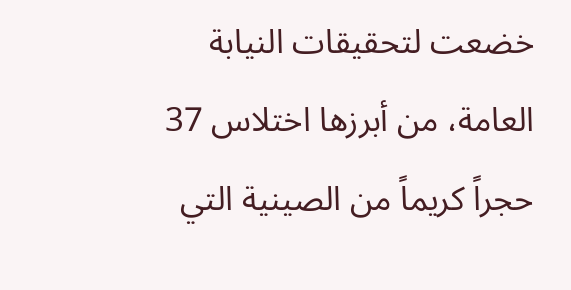خضعت لتحقيقات النيابة العامة، من أبرزها اختلاس 37 حجراً كريماً من الصينية التي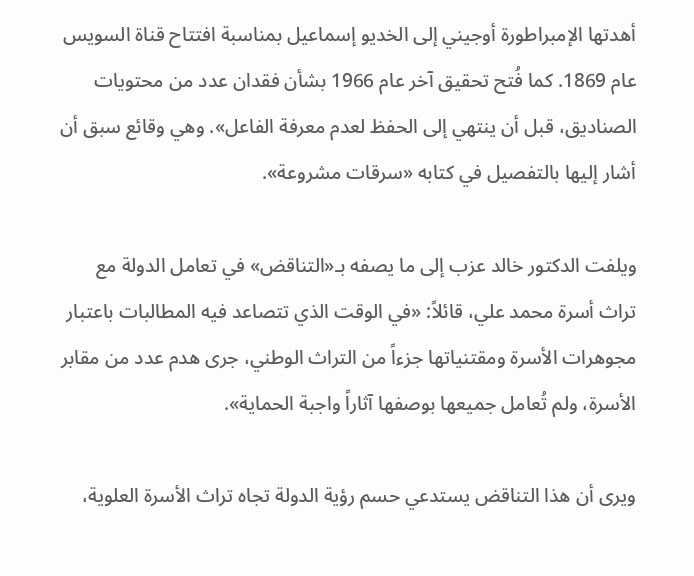أهدتها الإمبراطورة أوجيني إلى الخديو إسماعيل بمناسبة افتتاح قناة السويس عام 1869. كما فُتح تحقيق آخر عام 1966 بشأن فقدان عدد من محتويات الصناديق، قبل أن ينتهي إلى الحفظ لعدم معرفة الفاعل». وهي وقائع سبق أن أشار إليها بالتفصيل في كتابه «سرقات مشروعة».

ويلفت الدكتور خالد عزب إلى ما يصفه بـ«التناقض» في تعامل الدولة مع تراث أسرة محمد علي، قائلاً: «في الوقت الذي تتصاعد فيه المطالبات باعتبار مجوهرات الأسرة ومقتنياتها جزءاً من التراث الوطني، جرى هدم عدد من مقابر الأسرة، ولم تُعامل جميعها بوصفها آثاراً واجبة الحماية».

ويرى أن هذا التناقض يستدعي حسم رؤية الدولة تجاه تراث الأسرة العلوية،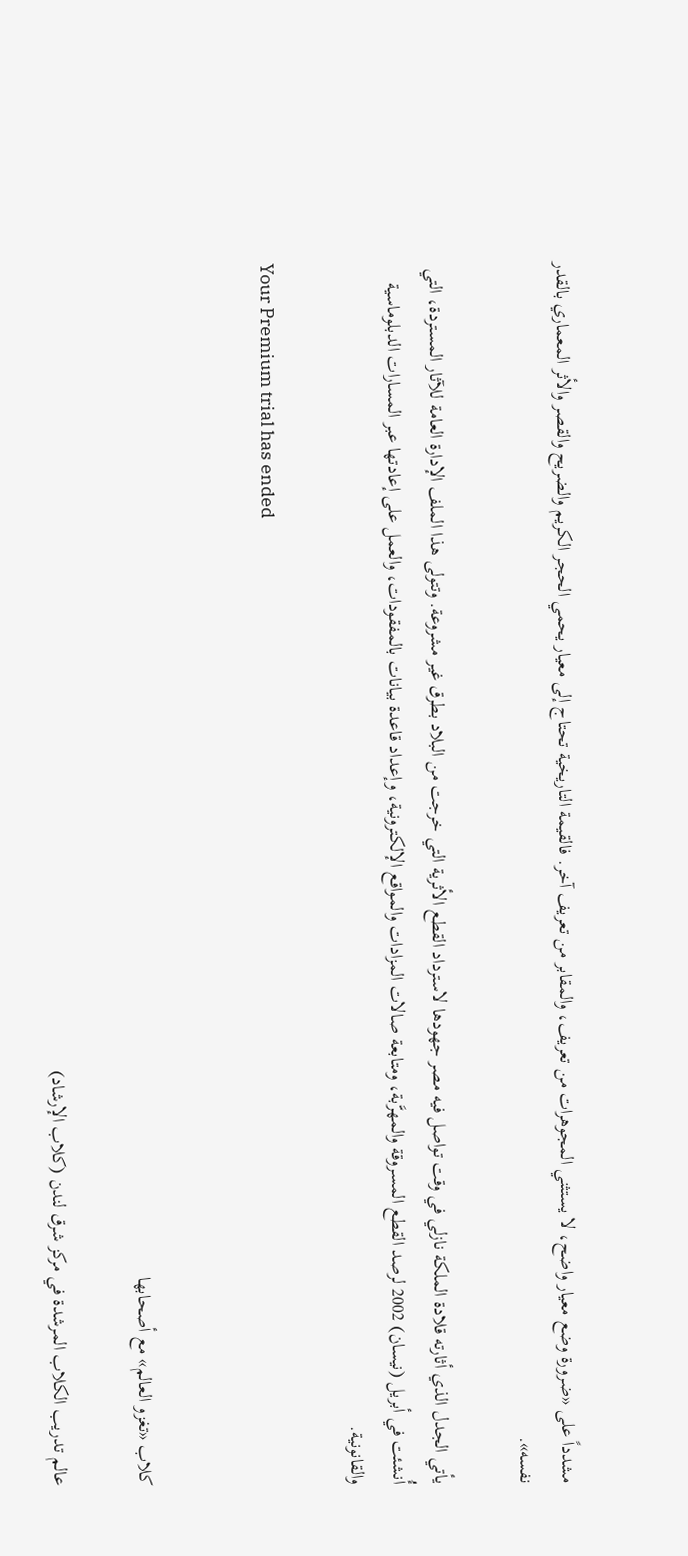مشدداً على «ضرورة وضع معيار واضح، لا يستثني المجوهرات من تعريف، والمقابر من تعريف آخر. فالقيمة التاريخية تحتاج إلى معيار يحمي الحجر الكريم والضريح والقصر والأثر المعماري بالقدر نفسه».

يأتي الجدل الذي أثارته قلادة الملكة نازلي في وقت تواصل فيه مصر جهودها لاسترداد القطع الأثرية التي خرجت من البلاد بطرق غير مشروعة. وتتولى هذا الملف الإدارة العامة للآثار المستردة، التي أُنشئت في أبريل (نيسان) 2002 لرصد القطع المسروقة والمهرَّبة، ومتابعة صالات المزادات والمواقع الإلكترونية، وإعداد قاعدة بيانات بالمفقودات، والعمل على إعادتها عبر المسارات الدبلوماسية والقانونية.

Your Premium trial has ended


كلاب «تغزو العالم» مع أصحابها

عالم تدريب الكلاب المرشدة في مركز شرق لندن (كلاب الإرشاد)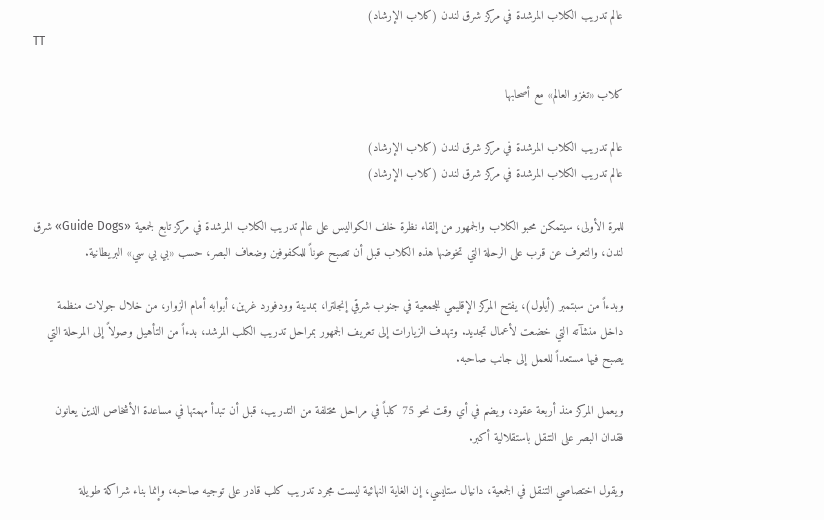عالم تدريب الكلاب المرشدة في مركز شرق لندن (كلاب الإرشاد)
TT

كلاب «تغزو العالم» مع أصحابها

عالم تدريب الكلاب المرشدة في مركز شرق لندن (كلاب الإرشاد)
عالم تدريب الكلاب المرشدة في مركز شرق لندن (كلاب الإرشاد)

للمرة الأولى، سيتمكن محبو الكلاب والجمهور من إلقاء نظرة خلف الكواليس على عالم تدريب الكلاب المرشدة في مركز تابع لجمعية «Guide Dogs» شرق لندن، والتعرف عن قرب على الرحلة التي تخوضها هذه الكلاب قبل أن تصبح عوناً للمكفوفين وضعاف البصر، حسب «بي بي سي» البريطانية.

وبدءاً من سبتمبر (أيلول)، يفتح المركز الإقليمي للجمعية في جنوب شرقي إنجلترا، بمدينة وودفورد غرين، أبوابه أمام الزوار، من خلال جولات منظمة داخل منشآته التي خضعت لأعمال تجديد. وتهدف الزيارات إلى تعريف الجمهور بمراحل تدريب الكلب المرشد، بدءاً من التأهيل وصولاً إلى المرحلة التي يصبح فيها مستعداً للعمل إلى جانب صاحبه.

ويعمل المركز منذ أربعة عقود، ويضم في أي وقت نحو 75 كلباً في مراحل مختلفة من التدريب، قبل أن تبدأ مهمتها في مساعدة الأشخاص الذين يعانون فقدان البصر على التنقل باستقلالية أكبر.

ويقول اختصاصي التنقل في الجمعية، دانيال ستايسي، إن الغاية النهائية ليست مجرد تدريب كلب قادر على توجيه صاحبه، وإنما بناء شراكة طويلة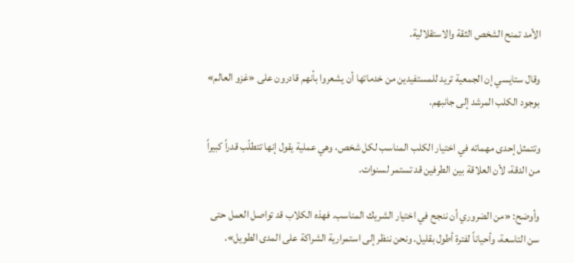الأمد تمنح الشخص الثقة والاستقلالية.

وقال ستايسي إن الجمعية تريد للمستفيدين من خدماتها أن يشعروا بأنهم قادرون على «غزو العالم» بوجود الكلب المرشد إلى جانبهم.

وتتمثل إحدى مهماته في اختيار الكلب المناسب لكل شخص، وهي عملية يقول إنها تتطلّب قدراً كبيراً من الدقة، لأن العلاقة بين الطرفين قد تستمر لسنوات.

وأوضح: «من الضروري أن ننجح في اختيار الشريك المناسب. فهذه الكلاب قد تواصل العمل حتى سن التاسعة، وأحياناً لفترة أطول بقليل. ونحن ننظر إلى استمرارية الشراكة على المدى الطويل».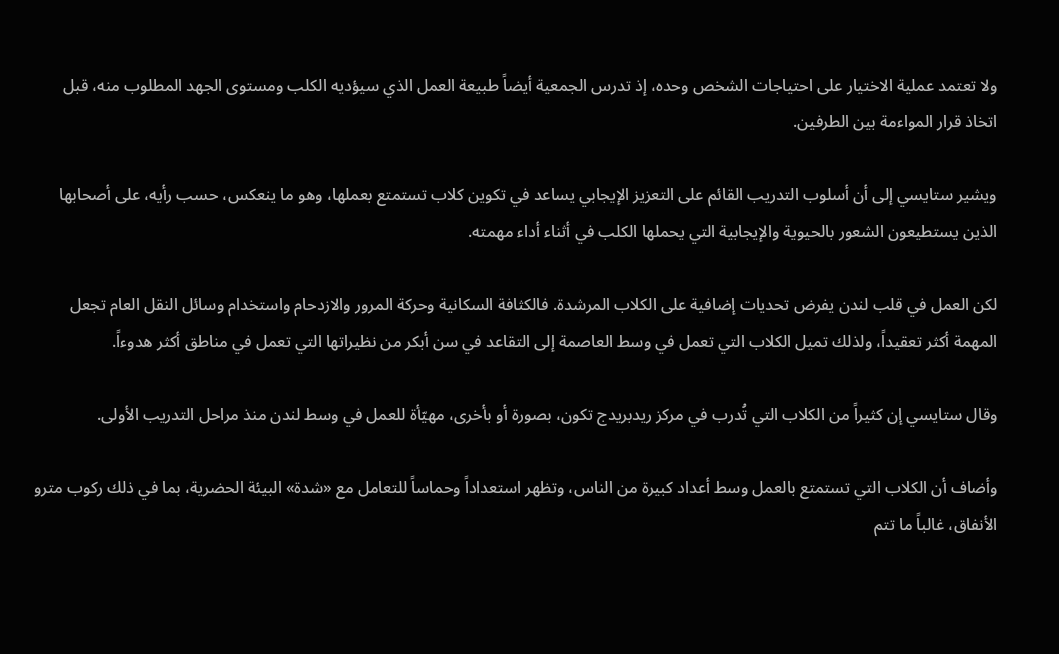ولا تعتمد عملية الاختيار على احتياجات الشخص وحده، إذ تدرس الجمعية أيضاً طبيعة العمل الذي سيؤديه الكلب ومستوى الجهد المطلوب منه، قبل اتخاذ قرار المواءمة بين الطرفين.

ويشير ستايسي إلى أن أسلوب التدريب القائم على التعزيز الإيجابي يساعد في تكوين كلاب تستمتع بعملها، وهو ما ينعكس، حسب رأيه، على أصحابها الذين يستطيعون الشعور بالحيوية والإيجابية التي يحملها الكلب في أثناء أداء مهمته.

لكن العمل في قلب لندن يفرض تحديات إضافية على الكلاب المرشدة. فالكثافة السكانية وحركة المرور والازدحام واستخدام وسائل النقل العام تجعل المهمة أكثر تعقيداً، ولذلك تميل الكلاب التي تعمل في وسط العاصمة إلى التقاعد في سن أبكر من نظيراتها التي تعمل في مناطق أكثر هدوءاً.

وقال ستايسي إن كثيراً من الكلاب التي تُدرب في مركز ريدبريدج تكون، بصورة أو بأخرى، مهيّأة للعمل في وسط لندن منذ مراحل التدريب الأولى.

وأضاف أن الكلاب التي تستمتع بالعمل وسط أعداد كبيرة من الناس، وتظهر استعداداً وحماساً للتعامل مع «شدة» البيئة الحضرية، بما في ذلك ركوب مترو الأنفاق، غالباً ما تتم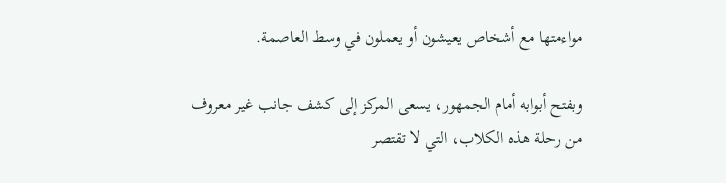مواءمتها مع أشخاص يعيشون أو يعملون في وسط العاصمة.

وبفتح أبوابه أمام الجمهور، يسعى المركز إلى كشف جانب غير معروف من رحلة هذه الكلاب، التي لا تقتصر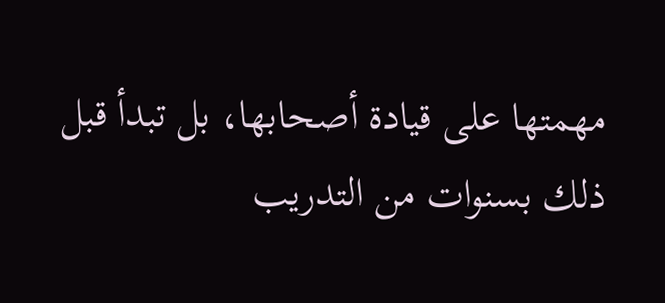مهمتها على قيادة أصحابها، بل تبدأ قبل ذلك بسنوات من التدريب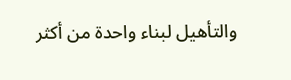والتأهيل لبناء واحدة من أكثر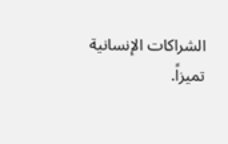الشراكات الإنسانية تميزاً.